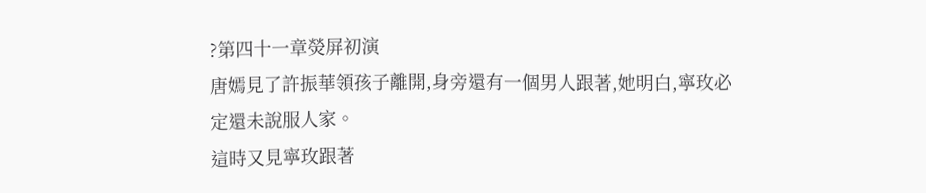?第四十一章熒屏初演
唐嫣見了許振華領孩子離開,身旁還有一個男人跟著,她明白,寧玫必定還未說服人家。
這時又見寧玫跟著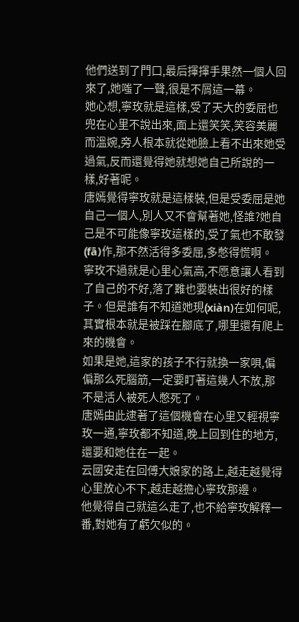他們送到了門口,最后揮揮手果然一個人回來了,她嗤了一聲,很是不屑這一幕。
她心想,寧玫就是這樣,受了天大的委屈也兜在心里不說出來,面上還笑笑,笑容美麗而溫婉,旁人根本就從她臉上看不出來她受過氣,反而還覺得她就想她自己所說的一樣,好著呢。
唐嫣覺得寧玫就是這樣裝,但是受委屈是她自己一個人,別人又不會幫著她,怪誰?她自己是不可能像寧玫這樣的,受了氣也不敢發(fā)作,那不然活得多委屈,多憋得慌啊。
寧玫不過就是心里心氣高,不愿意讓人看到了自己的不好,落了難也要裝出很好的樣子。但是誰有不知道她現(xiàn)在如何呢,其實根本就是被踩在腳底了,哪里還有爬上來的機會。
如果是她,這家的孩子不行就換一家唄,偏偏那么死腦筋,一定要盯著這幾人不放,那不是活人被死人憋死了。
唐嫣由此逮著了這個機會在心里又輕視寧玫一通,寧玫都不知道,晚上回到住的地方,還要和她住在一起。
云國安走在回傅大娘家的路上,越走越覺得心里放心不下,越走越擔心寧玫那邊。
他覺得自己就這么走了,也不給寧玫解釋一番,對她有了虧欠似的。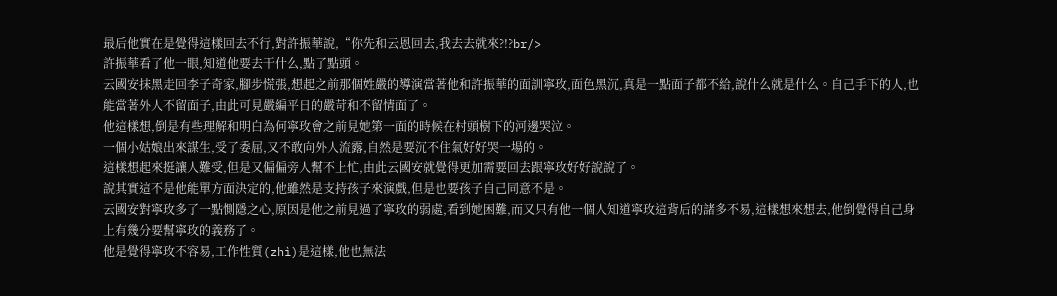最后他實在是覺得這樣回去不行,對許振華說,“你先和云恩回去,我去去就來?!?br/>
許振華看了他一眼,知道他要去干什么,點了點頭。
云國安抹黑走回李子奇家,腳步慌張,想起之前那個姓嚴的導演當著他和許振華的面訓寧玫,面色黑沉,真是一點面子都不給,說什么就是什么。自己手下的人,也能當著外人不留面子,由此可見嚴編平日的嚴苛和不留情面了。
他這樣想,倒是有些理解和明白為何寧玫會之前見她第一面的時候在村頭樹下的河邊哭泣。
一個小姑娘出來謀生,受了委屈,又不敢向外人流露,自然是要沉不住氣好好哭一場的。
這樣想起來挺讓人難受,但是又偏偏旁人幫不上忙,由此云國安就覺得更加需要回去跟寧玫好好說說了。
說其實這不是他能單方面決定的,他雖然是支持孩子來演戲,但是也要孩子自己同意不是。
云國安對寧玫多了一點惻隱之心,原因是他之前見過了寧玫的弱處,看到她困難,而又只有他一個人知道寧玫這背后的諸多不易,這樣想來想去,他倒覺得自己身上有幾分要幫寧玫的義務了。
他是覺得寧玫不容易,工作性質(zhì)是這樣,他也無法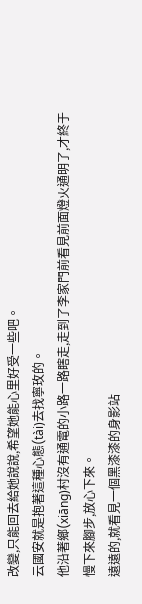改變,只能回去給她說說,希望她能心里好受一些吧。
云國安就是抱著這種心態(tài)去找寧玫的。
他沿著鄉(xiāng)村沒有通電的小路一路瞎走,走到了李家門前看見前面燈火通明了,才終于慢下來腳步,放心下來。
遠遠的,就看見一個黑漆漆的身影站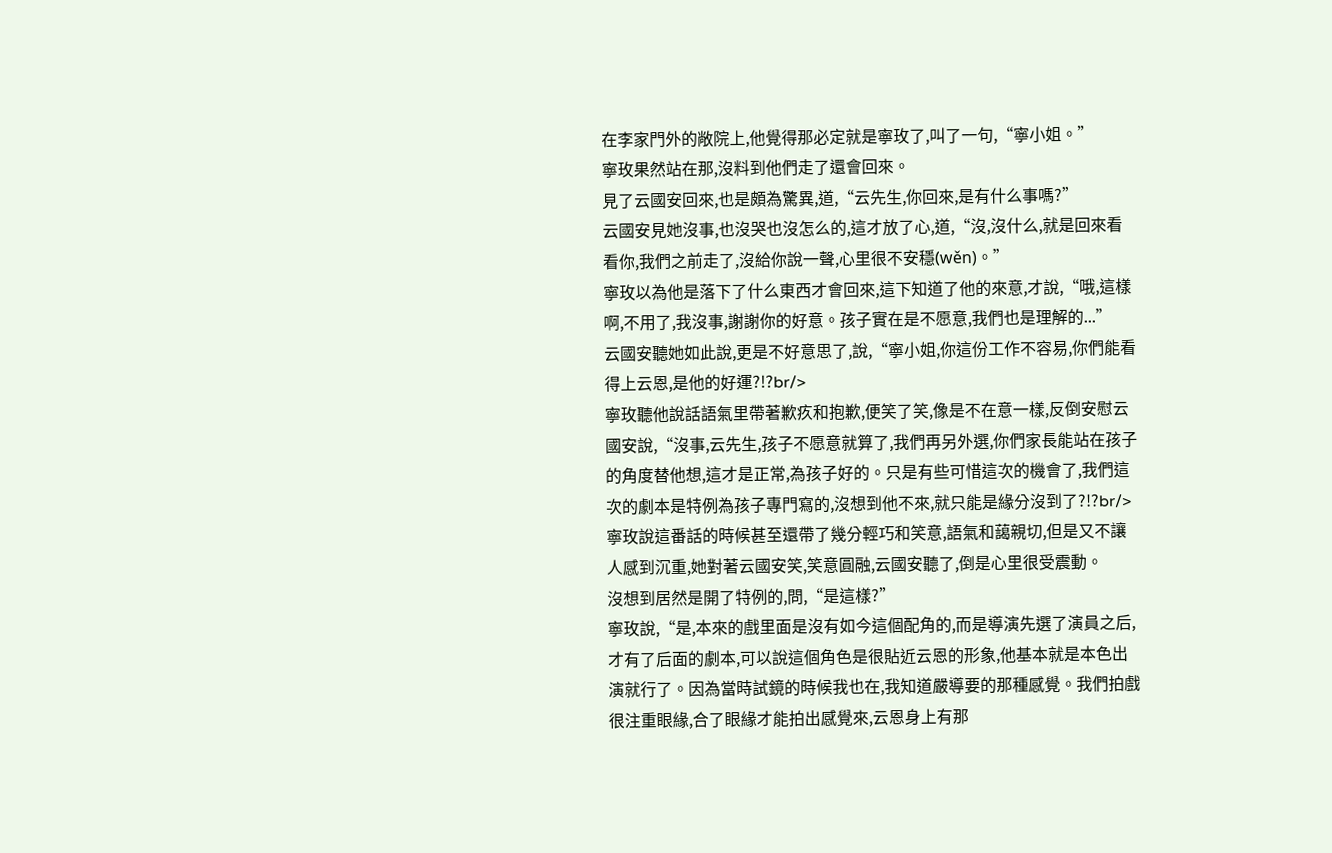在李家門外的敞院上,他覺得那必定就是寧玫了,叫了一句,“寧小姐。”
寧玫果然站在那,沒料到他們走了還會回來。
見了云國安回來,也是頗為驚異,道,“云先生,你回來,是有什么事嗎?”
云國安見她沒事,也沒哭也沒怎么的,這才放了心,道,“沒,沒什么,就是回來看看你,我們之前走了,沒給你說一聲,心里很不安穩(wěn)。”
寧玫以為他是落下了什么東西才會回來,這下知道了他的來意,才說,“哦,這樣啊,不用了,我沒事,謝謝你的好意。孩子實在是不愿意,我們也是理解的...”
云國安聽她如此說,更是不好意思了,說,“寧小姐,你這份工作不容易,你們能看得上云恩,是他的好運?!?br/>
寧玫聽他說話語氣里帶著歉疚和抱歉,便笑了笑,像是不在意一樣,反倒安慰云國安說,“沒事,云先生,孩子不愿意就算了,我們再另外選,你們家長能站在孩子的角度替他想,這才是正常,為孩子好的。只是有些可惜這次的機會了,我們這次的劇本是特例為孩子專門寫的,沒想到他不來,就只能是緣分沒到了?!?br/>
寧玫說這番話的時候甚至還帶了幾分輕巧和笑意,語氣和藹親切,但是又不讓人感到沉重,她對著云國安笑,笑意圓融,云國安聽了,倒是心里很受震動。
沒想到居然是開了特例的,問,“是這樣?”
寧玫說,“是,本來的戲里面是沒有如今這個配角的,而是導演先選了演員之后,才有了后面的劇本,可以說這個角色是很貼近云恩的形象,他基本就是本色出演就行了。因為當時試鏡的時候我也在,我知道嚴導要的那種感覺。我們拍戲很注重眼緣,合了眼緣才能拍出感覺來,云恩身上有那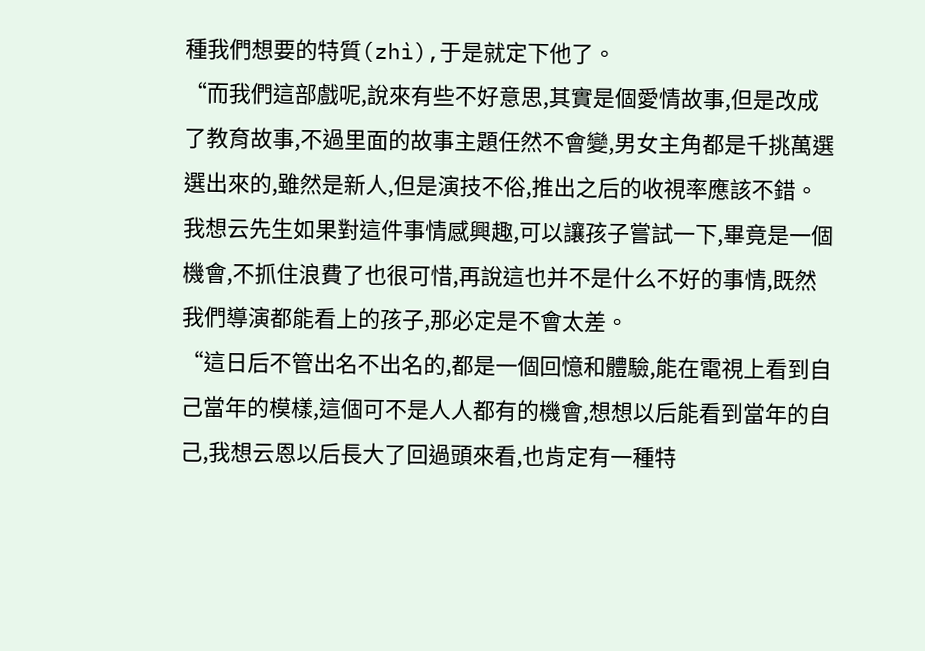種我們想要的特質(zhì),于是就定下他了。
“而我們這部戲呢,說來有些不好意思,其實是個愛情故事,但是改成了教育故事,不過里面的故事主題任然不會變,男女主角都是千挑萬選選出來的,雖然是新人,但是演技不俗,推出之后的收視率應該不錯。我想云先生如果對這件事情感興趣,可以讓孩子嘗試一下,畢竟是一個機會,不抓住浪費了也很可惜,再說這也并不是什么不好的事情,既然我們導演都能看上的孩子,那必定是不會太差。
“這日后不管出名不出名的,都是一個回憶和體驗,能在電視上看到自己當年的模樣,這個可不是人人都有的機會,想想以后能看到當年的自己,我想云恩以后長大了回過頭來看,也肯定有一種特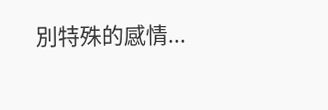別特殊的感情...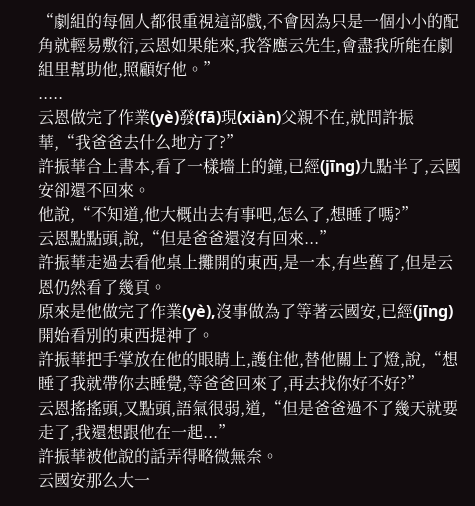“劇組的每個人都很重視這部戲,不會因為只是一個小小的配角就輕易敷衍,云恩如果能來,我答應云先生,會盡我所能在劇組里幫助他,照顧好他。”
.....
云恩做完了作業(yè)發(fā)現(xiàn)父親不在,就問許振華,“我爸爸去什么地方了?”
許振華合上書本,看了一樣墻上的鐘,已經(jīng)九點半了,云國安卻還不回來。
他說,“不知道,他大概出去有事吧,怎么了,想睡了嗎?”
云恩點點頭,說,“但是爸爸還沒有回來...”
許振華走過去看他桌上攤開的東西,是一本,有些舊了,但是云恩仍然看了幾頁。
原來是他做完了作業(yè),沒事做為了等著云國安,已經(jīng)開始看別的東西提神了。
許振華把手掌放在他的眼睛上,護住他,替他關上了燈,說,“想睡了我就帶你去睡覺,等爸爸回來了,再去找你好不好?”
云恩搖搖頭,又點頭,語氣很弱,道,“但是爸爸過不了幾天就要走了,我還想跟他在一起...”
許振華被他說的話弄得略微無奈。
云國安那么大一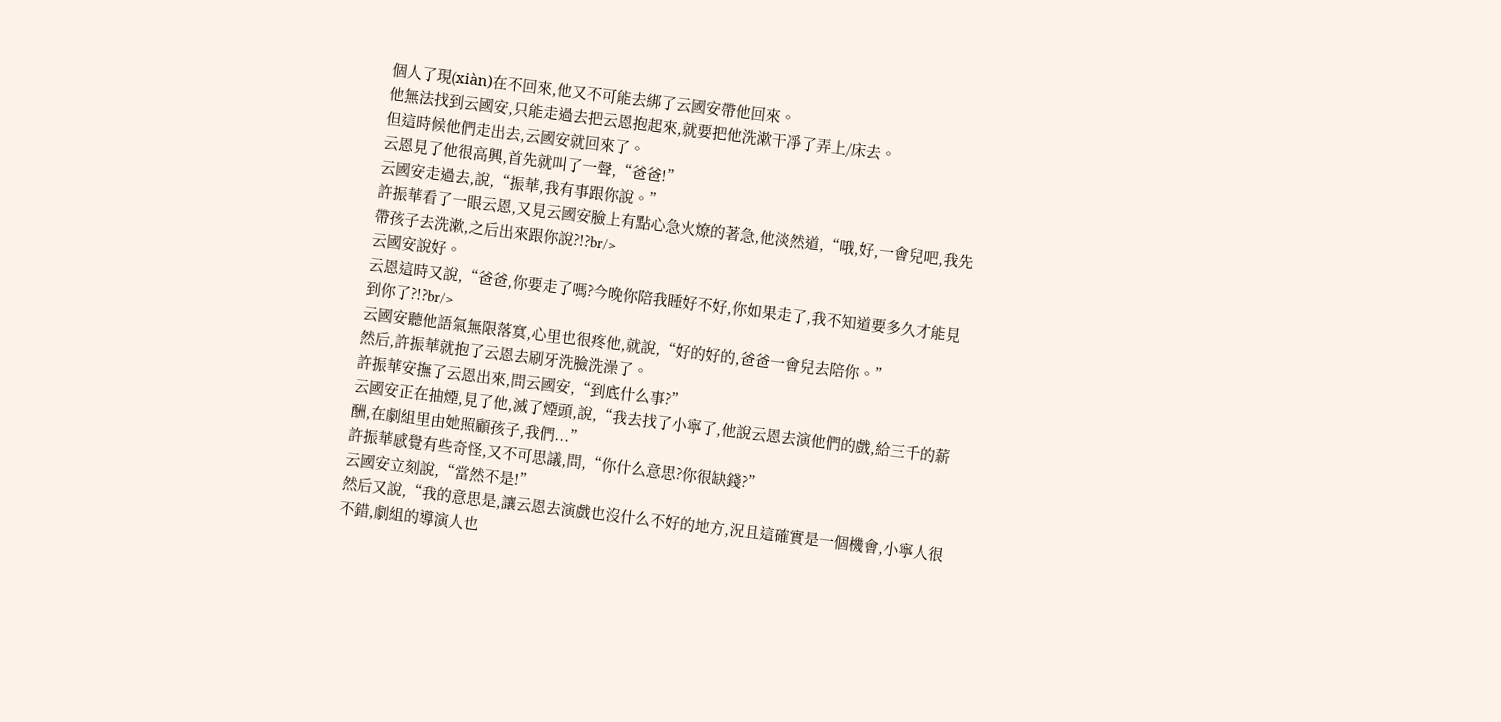個人了現(xiàn)在不回來,他又不可能去綁了云國安帶他回來。
他無法找到云國安,只能走過去把云恩抱起來,就要把他洗漱干凈了弄上/床去。
但這時候他們走出去,云國安就回來了。
云恩見了他很高興,首先就叫了一聲,“爸爸!”
云國安走過去,說,“振華,我有事跟你說。”
許振華看了一眼云恩,又見云國安臉上有點心急火燎的著急,他淡然道,“哦,好,一會兒吧,我先帶孩子去洗漱,之后出來跟你說?!?br/>
云國安說好。
云恩這時又說,“爸爸,你要走了嗎?今晚你陪我睡好不好,你如果走了,我不知道要多久才能見到你了?!?br/>
云國安聽他語氣無限落寞,心里也很疼他,就說,“好的好的,爸爸一會兒去陪你。”
然后,許振華就抱了云恩去刷牙洗臉洗澡了。
許振華安撫了云恩出來,問云國安,“到底什么事?”
云國安正在抽煙,見了他,滅了煙頭,說,“我去找了小寧了,他說云恩去演他們的戲,給三千的薪酬,在劇組里由她照顧孩子,我們...”
許振華感覺有些奇怪,又不可思議,問,“你什么意思?你很缺錢?”
云國安立刻說,“當然不是!”
然后又說,“我的意思是,讓云恩去演戲也沒什么不好的地方,況且這確實是一個機會,小寧人很不錯,劇組的導演人也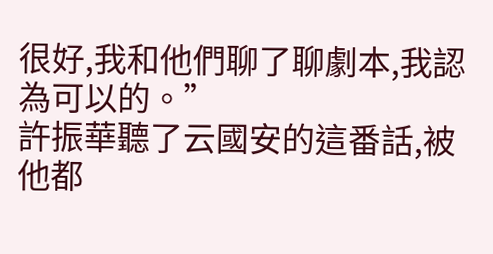很好,我和他們聊了聊劇本,我認為可以的。”
許振華聽了云國安的這番話,被他都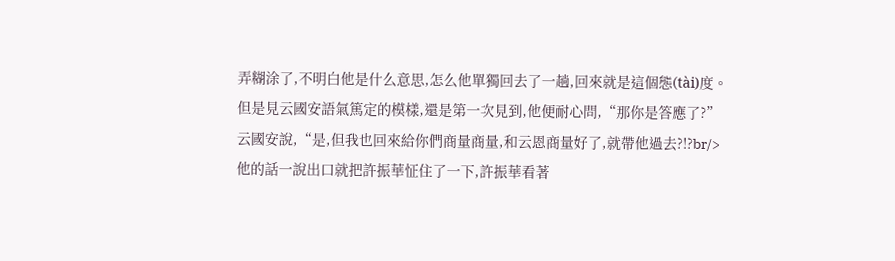弄糊涂了,不明白他是什么意思,怎么他單獨回去了一趟,回來就是這個態(tài)度。
但是見云國安語氣篤定的模樣,還是第一次見到,他便耐心問,“那你是答應了?”
云國安說,“是,但我也回來給你們商量商量,和云恩商量好了,就帶他過去?!?br/>
他的話一說出口就把許振華怔住了一下,許振華看著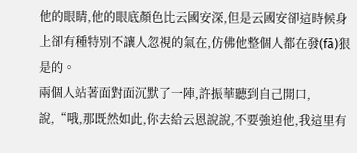他的眼睛,他的眼底顏色比云國安深,但是云國安卻這時候身上卻有種特別不讓人忽視的氣在,仿佛他整個人都在發(fā)狠是的。
兩個人站著面對面沉默了一陣,許振華聽到自己開口,說,“哦,那既然如此,你去給云恩說說,不要強迫他,我這里有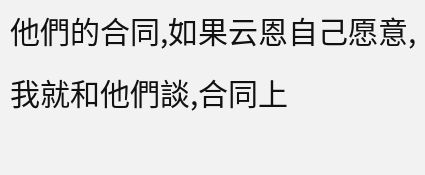他們的合同,如果云恩自己愿意,我就和他們談,合同上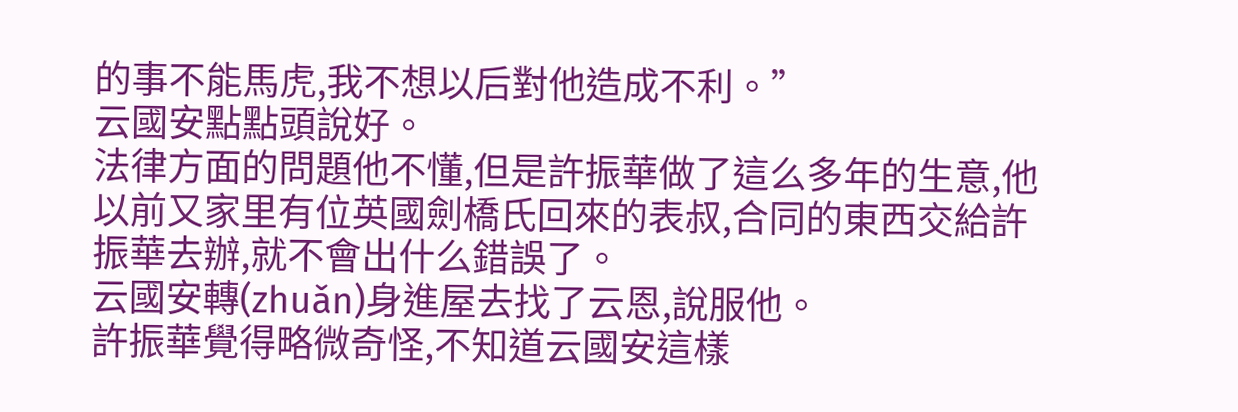的事不能馬虎,我不想以后對他造成不利。”
云國安點點頭說好。
法律方面的問題他不懂,但是許振華做了這么多年的生意,他以前又家里有位英國劍橋氏回來的表叔,合同的東西交給許振華去辦,就不會出什么錯誤了。
云國安轉(zhuǎn)身進屋去找了云恩,說服他。
許振華覺得略微奇怪,不知道云國安這樣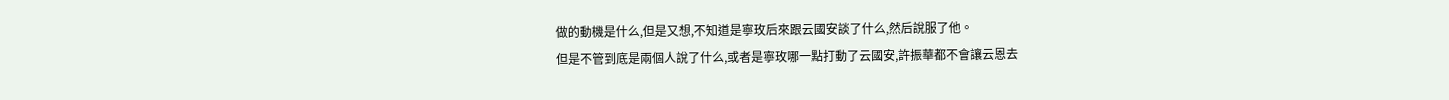做的動機是什么,但是又想,不知道是寧玫后來跟云國安談了什么,然后說服了他。
但是不管到底是兩個人說了什么,或者是寧玫哪一點打動了云國安,許振華都不會讓云恩去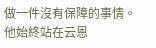做一件沒有保障的事情。
他始終站在云恩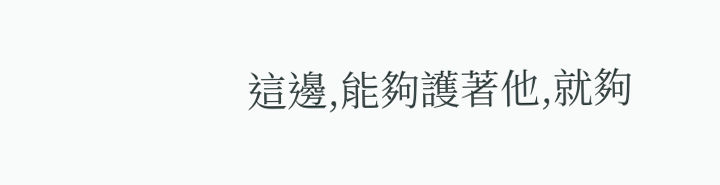這邊,能夠護著他,就夠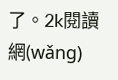了。2k閱讀網(wǎng)